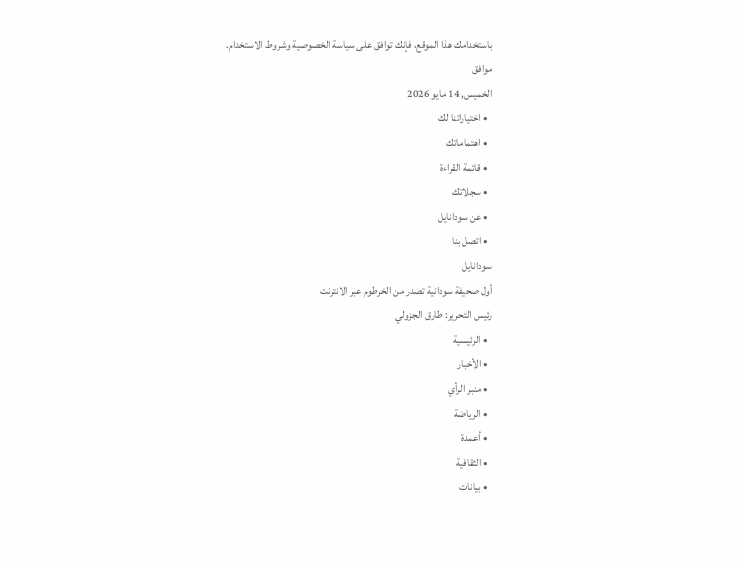باستخدامك هذا الموقع، فإنك توافق على سياسة الخصوصية وشروط الاستخدام.
موافق
الخميس, 14 مايو 2026
  • اختياراتنا لك
  • اهتماماتك
  • قائمة القراءة
  • سجلاتك
  • عن سودانايل
  • اتصل بنا
سودانايل
أول صحيفة سودانية تصدر من الخرطوم عبر الانترنت
رئيس التحرير: طارق الجزولي
  • الرئيسية
  • الأخبار
  • منبر الرأي
  • الرياضة
  • أعمدة
  • الثقافية
  • بيانات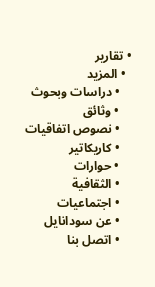• تقارير
  • المزيد
    • دراسات وبحوث
    • وثائق
    • نصوص اتفاقيات
    • كاريكاتير
    • حوارات
    • الثقافية
    • اجتماعيات
    • عن سودانايل
    • اتصل بنا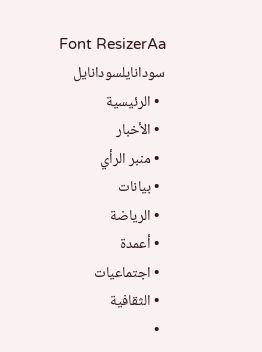Font ResizerAa
سودانايلسودانايل
  • الرئيسية
  • الأخبار
  • منبر الرأي
  • بيانات
  • الرياضة
  • أعمدة
  • اجتماعيات
  • الثقافية
  •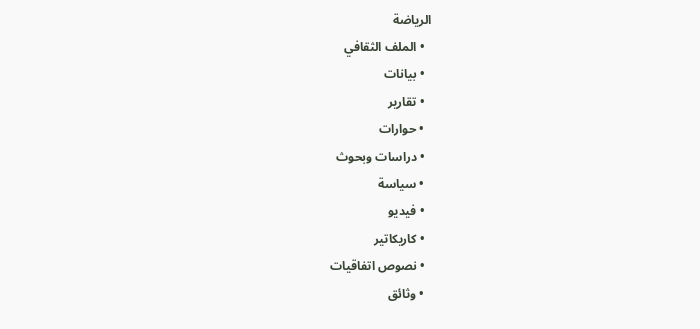الرياضة
  • الملف الثقافي
  • بيانات
  • تقارير
  • حوارات
  • دراسات وبحوث
  • سياسة
  • فيديو
  • كاريكاتير
  • نصوص اتفاقيات
  • وثائق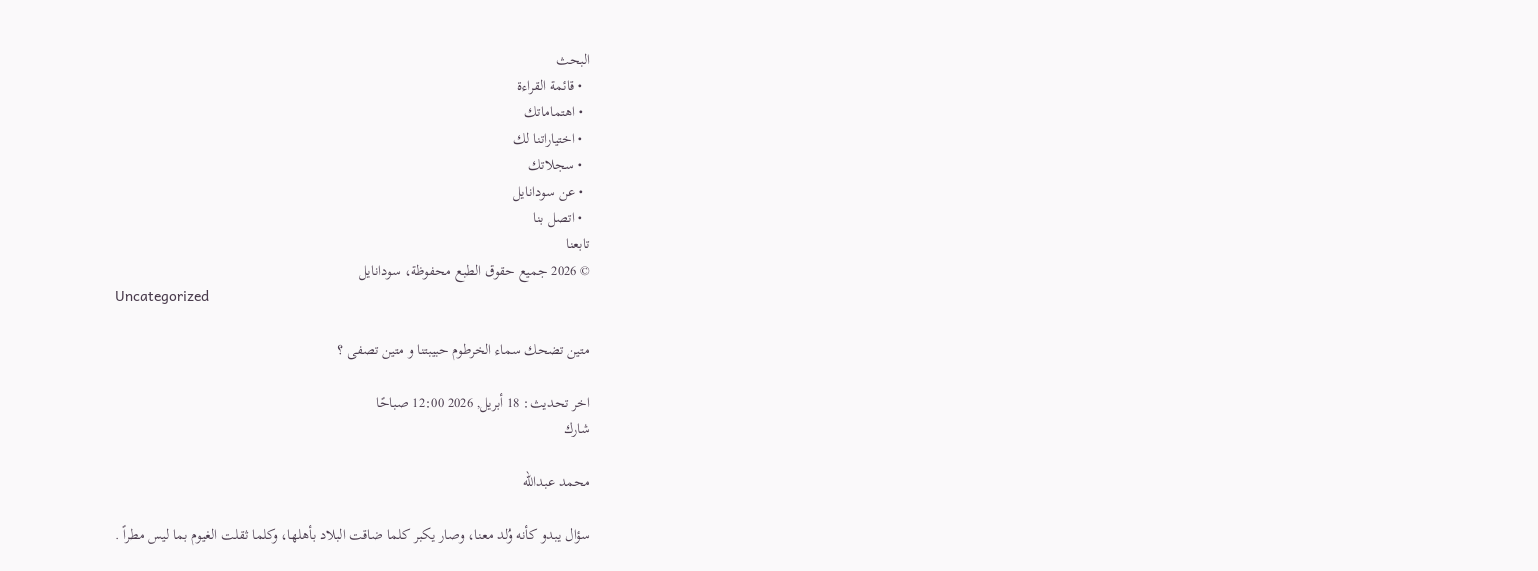البحث
  • قائمة القراءة
  • اهتماماتك
  • اختياراتنا لك
  • سجلاتك
  • عن سودانايل
  • اتصل بنا
تابعنا
© 2026 جميع حقوق الطبع محفوظة، سودانايل
Uncategorized

متين تضحك سماء الخرطوم حبيبتنا و متين تصفى ؟

اخر تحديث: 18 أبريل, 2026 12:00 صباحًا
شارك

محمد عبدالله

سؤال يبدو كأنه وُلد معنا، وصار يكبر كلما ضاقت البلاد بأهلها، وكلما ثقلت الغيوم بما ليس مطراً .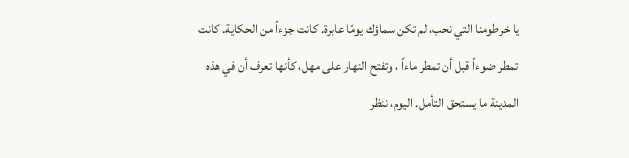يا خرطومنا التي نحب، لم تكن سماؤك يومًا عابرة. كانت جزءاً من الحكاية. كانت تمطر ضوءاً قبل أن تمطر ماءاً ، وتفتح النهار على مهل، كأنها تعرف أن في هذه المدينة ما يستحق التأمل. اليوم، ننظر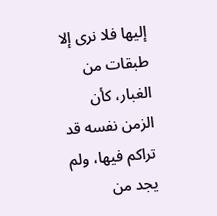إليها فلا نرى إلا طبقات من الغبار، كأن الزمن نفسه قد تراكم فيها، ولم يجد من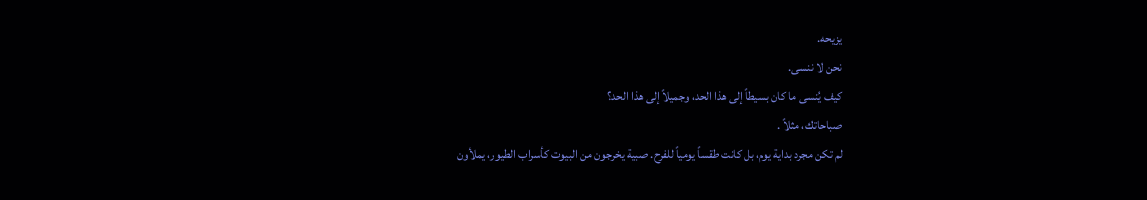يزيحه.
نحن لا ننسى.
كيف يُنسى ما كان بسيطاً إلى هذا الحد، وجميلاً إلى هذا الحد؟
صباحاتك، مثلاً .
لم تكن مجرد بداية يوم، بل كانت طقساً يومياً للفرح. صبية يخرجون من البيوت كأسراب الطيور، يملأون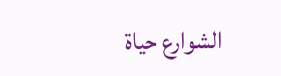الشوارع حياة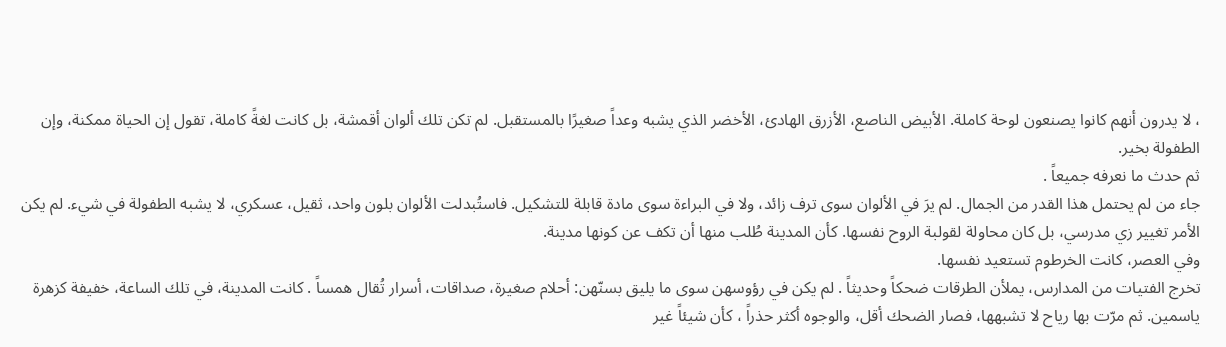، لا يدرون أنهم كانوا يصنعون لوحة كاملة. الأبيض الناصع، الأزرق الهادئ، الأخضر الذي يشبه وعداً صغيرًا بالمستقبل. لم تكن تلك ألوان أقمشة، بل كانت لغةً كاملة، تقول إن الحياة ممكنة، وإن الطفولة بخير.
ثم حدث ما نعرفه جميعاً .
جاء من لم يحتمل هذا القدر من الجمال. لم يرَ في الألوان سوى ترف زائد، ولا في البراءة سوى مادة قابلة للتشكيل. فاستُبدلت الألوان بلون واحد، ثقيل، عسكري، لا يشبه الطفولة في شيء. لم يكن الأمر تغيير زي مدرسي، بل كان محاولة لقولبة الروح نفسها. كأن المدينة طُلب منها أن تكف عن كونها مدينة.
وفي العصر، كانت الخرطوم تستعيد نفسها.
تخرج الفتيات من المدارس، يملأن الطرقات ضحكاً وحديثاً . لم يكن في رؤوسهن سوى ما يليق بسنّهن: أحلام صغيرة، صداقات، أسرار تُقال همساً . كانت المدينة، في تلك الساعة، خفيفة كزهرة ياسمين. ثم مرّت بها رياح لا تشبهها، فصار الضحك أقل، والوجوه أكثر حذراً ، كأن شيئاً غير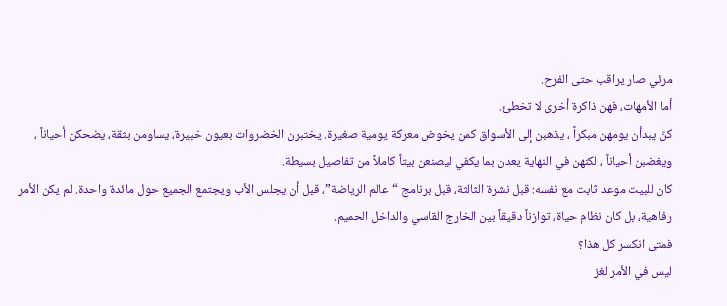مرئي صار يراقب حتى الفرح.
أما الأمهات، فهن ذاكرة أخرى لا تخطئ.
كنّ يبدأن يومهن مبكراً ، يذهبن إلى الأسواق كمن يخوض معركة يومية صغيرة. يختبرن الخضروات بعيون خبيرة، يساومن بثقة، يضحكن أحياناً ، ويغضبن أحياناً ، لكنهن في النهاية يعدن بما يكفي ليصنعن بيتاً كاملاً من تفاصيل بسيطة.
كان للبيت موعد ثابت مع نفسه: قبل نشرة الثالثة، قبل برنامج “عالم الرياضة”، قبل أن يجلس الأب ويجتمع الجميع حول مائدة واحدة. لم يكن الأمر رفاهية، بل كان نظام حياة، توازناً دقيقاً بين الخارج القاسي والداخل الحميم.
فمتى انكسر كل هذا؟
ليس في الأمر لغز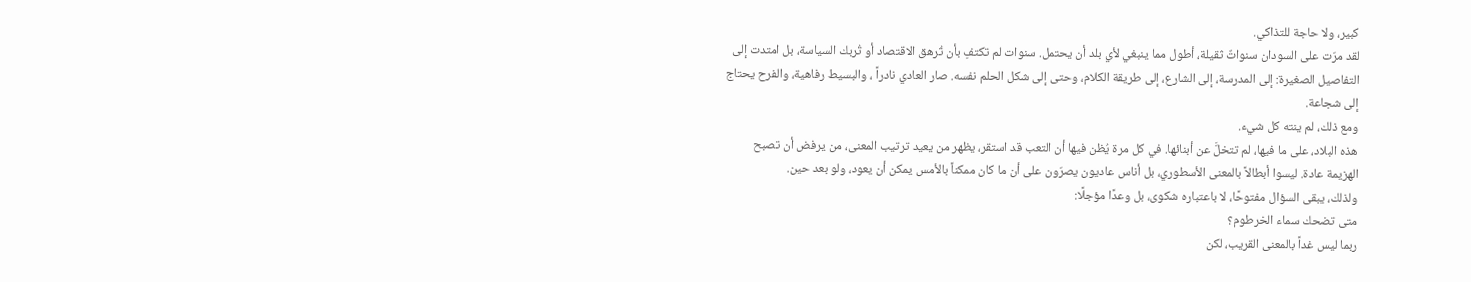كبير، ولا حاجة للتذاكي.
لقد مرّت على السودان سنواتٌ ثقيلة، أطول مما ينبغي لأي بلد أن يحتمل. سنوات لم تكتفِ بأن تُرهق الاقتصاد أو تُربك السياسة، بل امتدت إلى التفاصيل الصغيرة: إلى المدرسة، إلى الشارع، إلى طريقة الكلام، وحتى إلى شكل الحلم نفسه. صار العادي نادراً ، والبسيط رفاهية، والفرح يحتاج إلى شجاعة.
ومع ذلك، لم ينته كل شيء.
هذه البلاد، على ما فيها، لم تتخلَّ عن أبنائها. في كل مرة يُظن فيها أن التعب قد استقر، يظهر من يعيد ترتيب المعنى، من يرفض أن تصبح الهزيمة عادة. ليسوا أبطالاً بالمعنى الأسطوري، بل أناس عاديون يصرّون على أن ما كان ممكناً بالأمس يمكن أن يعود، ولو بعد حين.
ولذلك، يبقى السؤال مفتوحًا، لا باعتباره شكوى، بل وعدًا مؤجلًا:
متى تضحك سماء الخرطوم؟
ربما ليس غداً بالمعنى القريب، لكن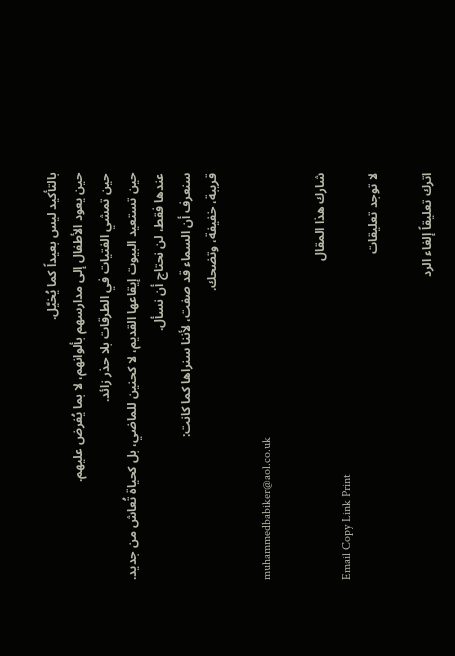بالتأكيد ليس بعيداً كما يُخيَّل.
حين يعود الأطفال إلى مدارسهم بألوانهم، لا بما يُفرض عليهم.
حين تمشي الفتيات في الطرقات بلا حذر زائد.
حين تستعيد البيوت إيقاعها القديم، لا كحنين للماضي، بل كحياة تُعاش من جديد.
عندها فقط، لن نحتاج أن نسأل.
سنعرف أن السماء قد صفت، لأننا سنراها كما كانت:
قريبة، خفيفة، وتضحك.

muhammedbabiker@aol.co.uk

شارك هذا المقال
Email Copy Link Print
لا توجد تعليقات

اترك تعليقاً إلغاء الرد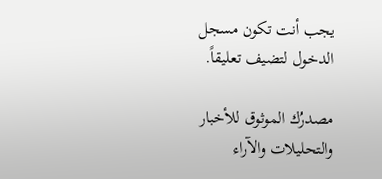يجب أنت تكون مسجل الدخول لتضيف تعليقاً.

مصدرُك الموثوق للأخبار والتحليلات والآراء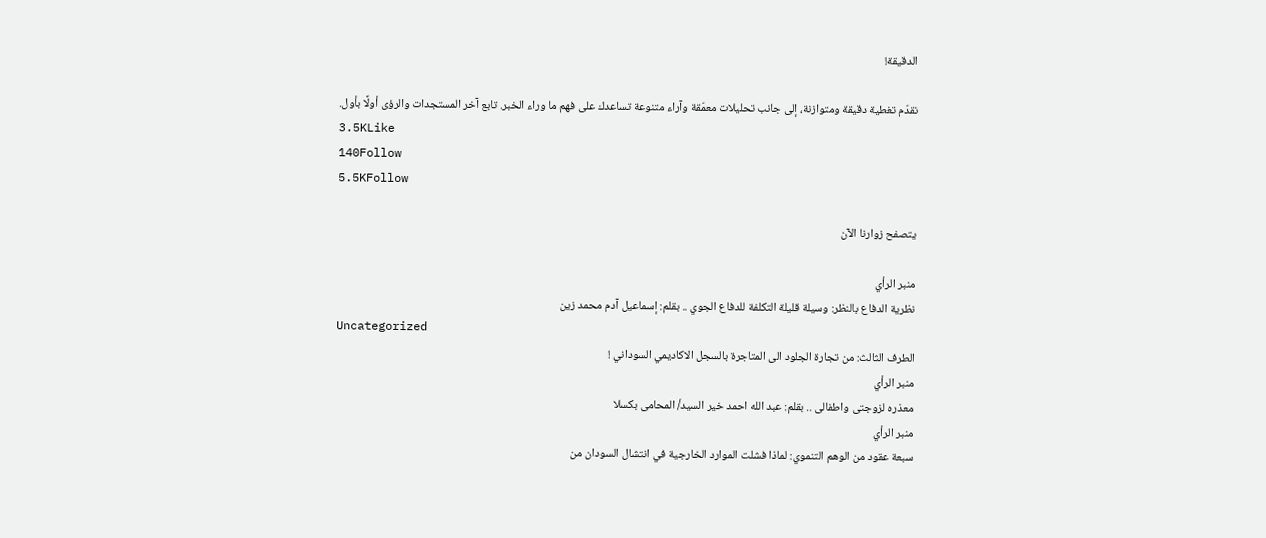الدقيقة!

نقدّم تغطية دقيقة ومتوازنة، إلى جانب تحليلات معمّقة وآراء متنوعة تساعدك على فهم ما وراء الخبر. تابع آخر المستجدات والرؤى أولًا بأول.
3.5KLike
140Follow
5.5KFollow

يتصفح زوارنا الآن

منبر الرأي
نظرية الدفاع بالنظر: وسيلة قليلة التكلفة للدفاع الجوي .. بقلم: إسماعيل آدم محمد زين
Uncategorized
الطرف الثالث: من تجارة الجلود الى المتاجرة بالسجل الاكاديمي السوداني !
منبر الرأي
معذره لزوجتى واطفالى .. بقلم: عبد الله احمد خير السيد/ المحامى بكسلا
منبر الرأي
سبعة عقود من الوهم التنموي: لماذا فشلت الموارد الخارجية في انتشال السودان من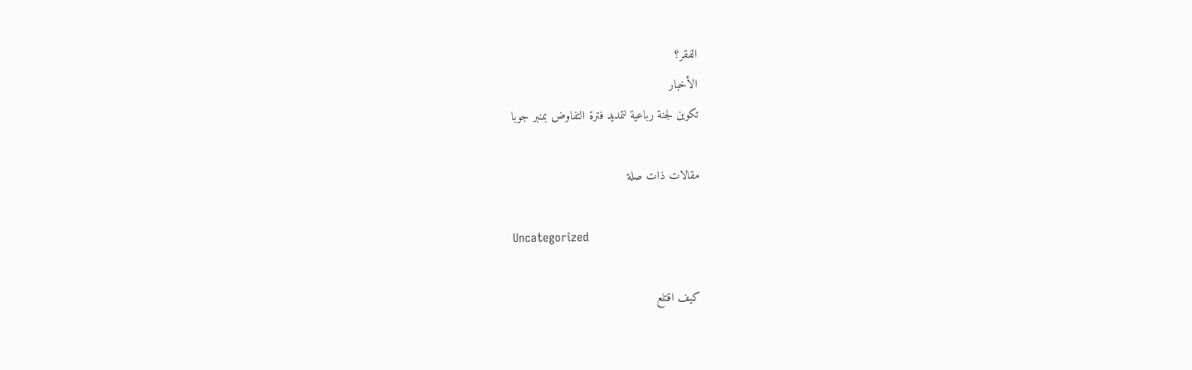الفقر؟
الأخبار
تكوين لجنة رباعية لتمديد فترة التفاوض بمنبر جوبا

مقالات ذات صلة

Uncategorized

كيف اقتلع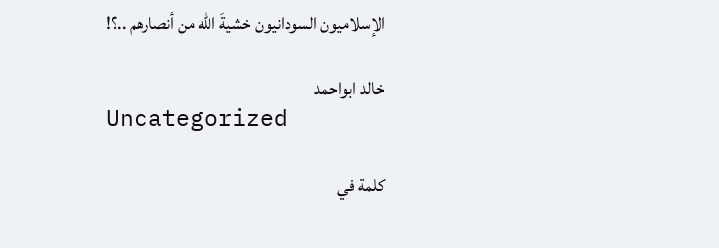الإسلاميون السودانيون خشيةَ الله من أنصارهم ..؟!

خالد ابواحمد
Uncategorized

كلمة في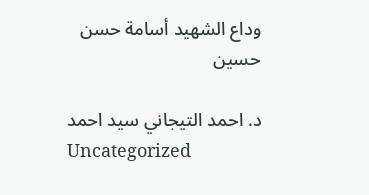وداع الشهيد أسامة حسن حسين

د. احمد التيجاني سيد احمد
Uncategorized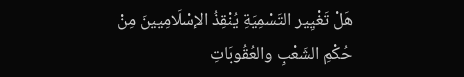هَلْ تَغْيِير التَسْمِيَةِ يُنْقِذُ الإسْلَامِيينَ مِنْ حُكْمِ الشَعْبِ والعُقُوبَاتِ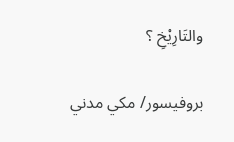والتَارِيْخِ ؟

بروفيسور/ مكي مدني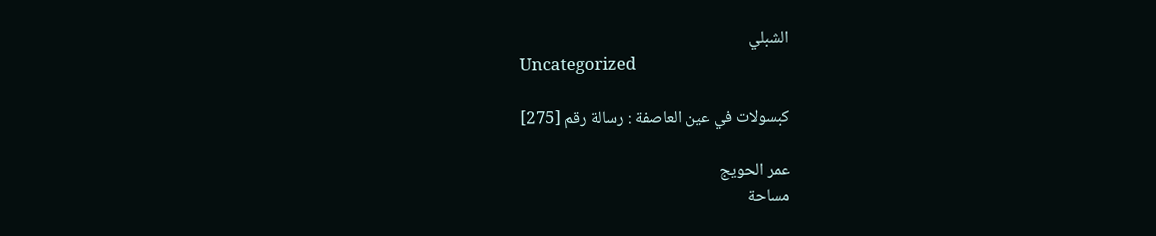الشبلي
Uncategorized

كبسولات في عين العاصفة : رسالة رقم [275]

عمر الحويج
مساحة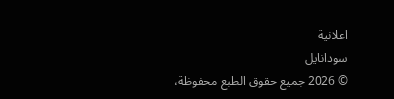اعلانية
سودانايل
© 2026 جميع حقوق الطبع محفوظة،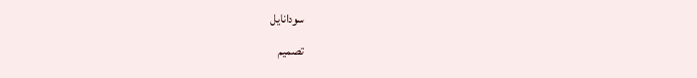سودانايل
تصميم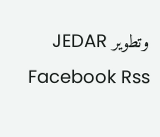وتطوير JEDAR
Facebook Rss